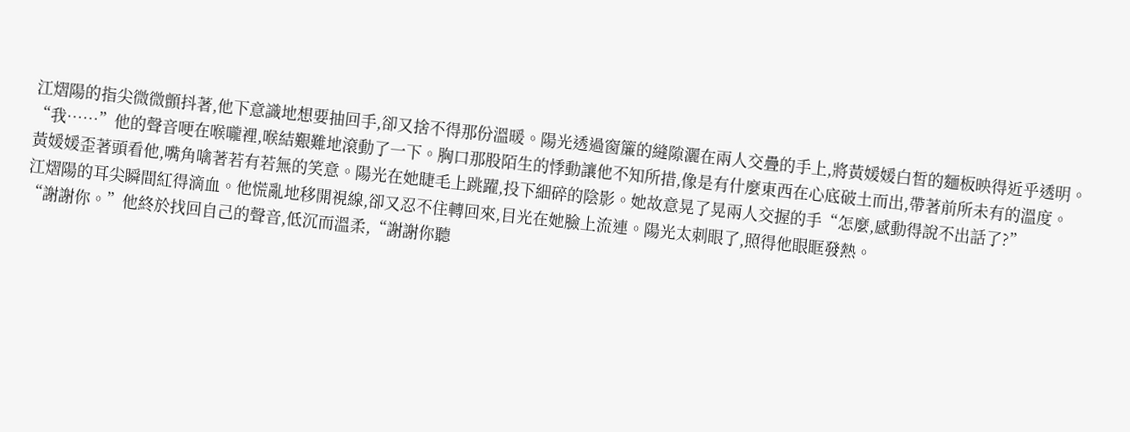江熠陽的指尖微微顫抖著,他下意識地想要抽回手,卻又捨不得那份溫暖。陽光透過窗簾的縫隙灑在兩人交疊的手上,將黃媛媛白皙的麵板映得近乎透明。
“我……”他的聲音哽在喉嚨裡,喉結艱難地滾動了一下。胸口那股陌生的悸動讓他不知所措,像是有什麼東西在心底破土而出,帶著前所未有的溫度。
黃媛媛歪著頭看他,嘴角噙著若有若無的笑意。陽光在她睫毛上跳躍,投下細碎的陰影。她故意晃了晃兩人交握的手“怎麼,感動得說不出話了?”
江熠陽的耳尖瞬間紅得滴血。他慌亂地移開視線,卻又忍不住轉回來,目光在她臉上流連。陽光太刺眼了,照得他眼眶發熱。
“謝謝你。”他終於找回自己的聲音,低沉而溫柔,“謝謝你聽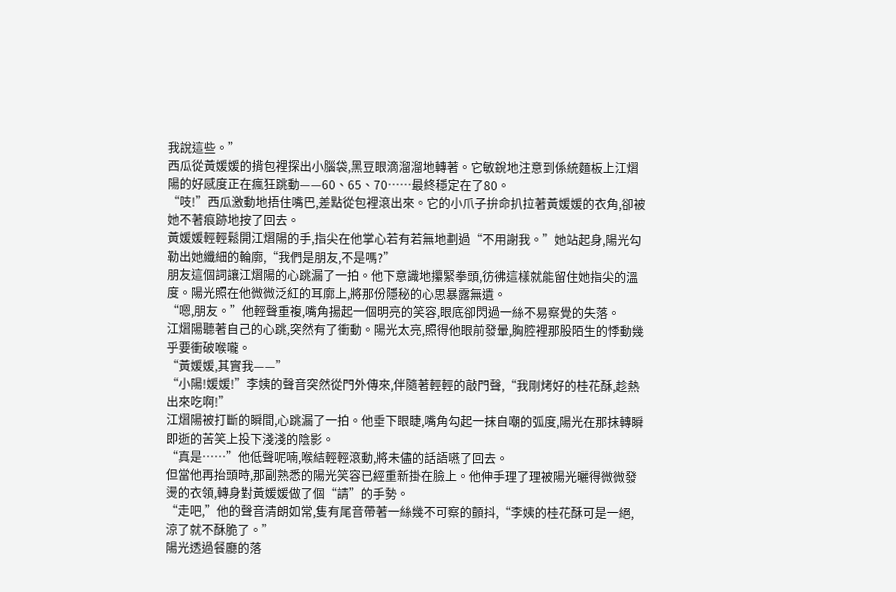我說這些。”
西瓜從黃媛媛的揹包裡探出小腦袋,黑豆眼滴溜溜地轉著。它敏銳地注意到係統麵板上江熠陽的好感度正在瘋狂跳動——60、65、70……最終穩定在了80。
“吱!”西瓜激動地捂住嘴巴,差點從包裡滾出來。它的小爪子拚命扒拉著黃媛媛的衣角,卻被她不著痕跡地按了回去。
黃媛媛輕輕鬆開江熠陽的手,指尖在他掌心若有若無地劃過“不用謝我。”她站起身,陽光勾勒出她纖細的輪廓,“我們是朋友,不是嗎?”
朋友這個詞讓江熠陽的心跳漏了一拍。他下意識地攥緊拳頭,彷彿這樣就能留住她指尖的溫度。陽光照在他微微泛紅的耳廓上,將那份隱秘的心思暴露無遺。
“嗯,朋友。”他輕聲重複,嘴角揚起一個明亮的笑容,眼底卻閃過一絲不易察覺的失落。
江熠陽聽著自己的心跳,突然有了衝動。陽光太亮,照得他眼前發暈,胸腔裡那股陌生的悸動幾乎要衝破喉嚨。
“黃媛媛,其實我——”
“小陽!媛媛!”李姨的聲音突然從門外傳來,伴隨著輕輕的敲門聲,“我剛烤好的桂花酥,趁熱出來吃啊!”
江熠陽被打斷的瞬間,心跳漏了一拍。他垂下眼睫,嘴角勾起一抹自嘲的弧度,陽光在那抹轉瞬即逝的苦笑上投下淺淺的陰影。
“真是……”他低聲呢喃,喉結輕輕滾動,將未儘的話語嚥了回去。
但當他再抬頭時,那副熟悉的陽光笑容已經重新掛在臉上。他伸手理了理被陽光曬得微微發燙的衣領,轉身對黃媛媛做了個“請”的手勢。
“走吧,”他的聲音清朗如常,隻有尾音帶著一絲幾不可察的顫抖,“李姨的桂花酥可是一絕,涼了就不酥脆了。”
陽光透過餐廳的落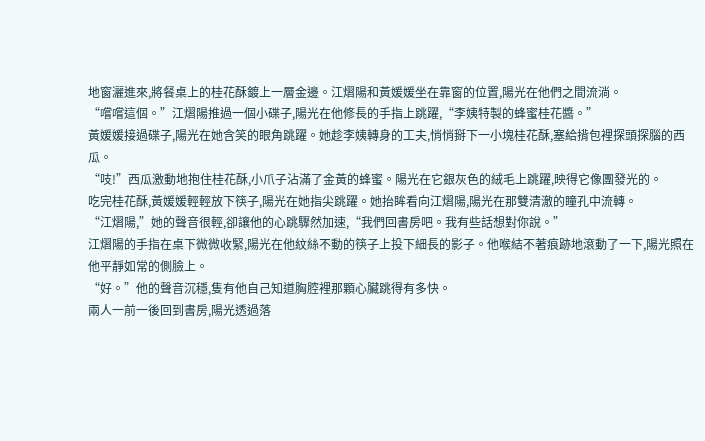地窗灑進來,將餐桌上的桂花酥鍍上一層金邊。江熠陽和黃媛媛坐在靠窗的位置,陽光在他們之間流淌。
“嚐嚐這個。”江熠陽推過一個小碟子,陽光在他修長的手指上跳躍,“李姨特製的蜂蜜桂花醬。”
黃媛媛接過碟子,陽光在她含笑的眼角跳躍。她趁李姨轉身的工夫,悄悄掰下一小塊桂花酥,塞給揹包裡探頭探腦的西瓜。
“吱!”西瓜激動地抱住桂花酥,小爪子沾滿了金黃的蜂蜜。陽光在它銀灰色的絨毛上跳躍,映得它像團發光的。
吃完桂花酥,黃媛媛輕輕放下筷子,陽光在她指尖跳躍。她抬眸看向江熠陽,陽光在那雙清澈的瞳孔中流轉。
“江熠陽,”她的聲音很輕,卻讓他的心跳驟然加速,“我們回書房吧。我有些話想對你說。”
江熠陽的手指在桌下微微收緊,陽光在他紋絲不動的筷子上投下細長的影子。他喉結不著痕跡地滾動了一下,陽光照在他平靜如常的側臉上。
“好。”他的聲音沉穩,隻有他自己知道胸腔裡那顆心臟跳得有多快。
兩人一前一後回到書房,陽光透過落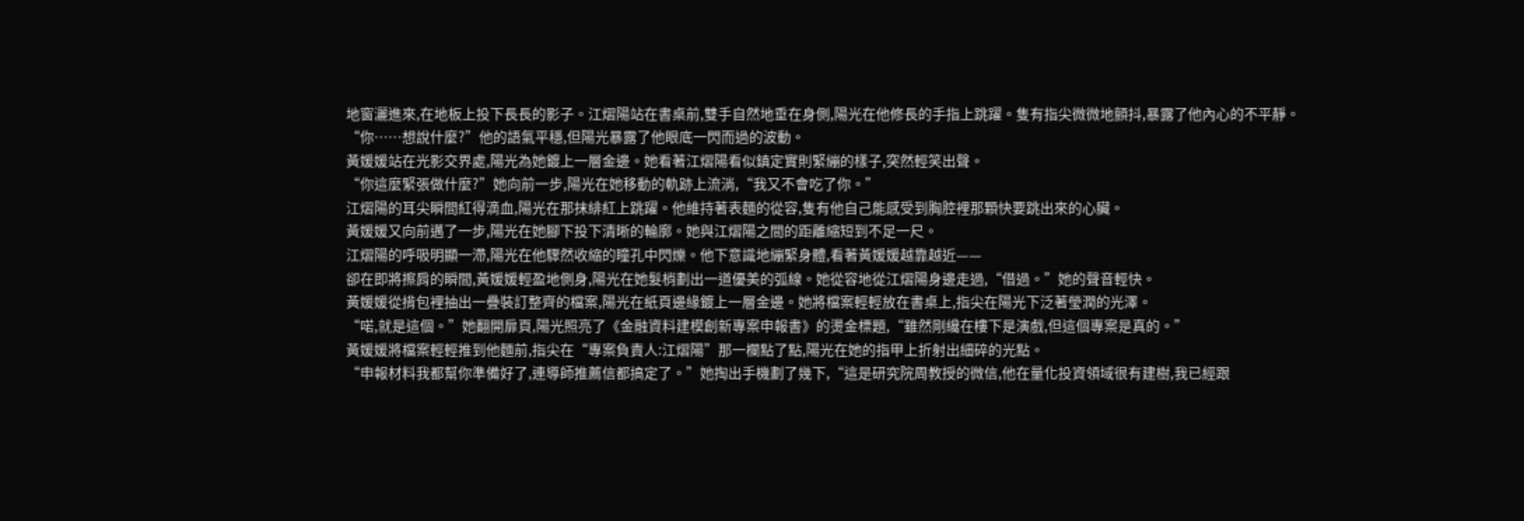地窗灑進來,在地板上投下長長的影子。江熠陽站在書桌前,雙手自然地垂在身側,陽光在他修長的手指上跳躍。隻有指尖微微地顫抖,暴露了他內心的不平靜。
“你……想說什麼?”他的語氣平穩,但陽光暴露了他眼底一閃而過的波動。
黃媛媛站在光影交界處,陽光為她鍍上一層金邊。她看著江熠陽看似鎮定實則緊繃的樣子,突然輕笑出聲。
“你這麼緊張做什麼?”她向前一步,陽光在她移動的軌跡上流淌,“我又不會吃了你。”
江熠陽的耳尖瞬間紅得滴血,陽光在那抹緋紅上跳躍。他維持著表麵的從容,隻有他自己能感受到胸腔裡那顆快要跳出來的心臟。
黃媛媛又向前邁了一步,陽光在她腳下投下清晰的輪廓。她與江熠陽之間的距離縮短到不足一尺。
江熠陽的呼吸明顯一滯,陽光在他驟然收縮的瞳孔中閃爍。他下意識地繃緊身體,看著黃媛媛越靠越近——
卻在即將擦肩的瞬間,黃媛媛輕盈地側身,陽光在她髮梢劃出一道優美的弧線。她從容地從江熠陽身邊走過,“借過。”她的聲音輕快。
黃媛媛從揹包裡抽出一疊裝訂整齊的檔案,陽光在紙頁邊緣鍍上一層金邊。她將檔案輕輕放在書桌上,指尖在陽光下泛著瑩潤的光澤。
“喏,就是這個。”她翻開扉頁,陽光照亮了《金融資料建模創新專案申報書》的燙金標題,“雖然剛纔在樓下是演戲,但這個專案是真的。”
黃媛媛將檔案輕輕推到他麵前,指尖在“專案負責人:江熠陽”那一欄點了點,陽光在她的指甲上折射出細碎的光點。
“申報材料我都幫你準備好了,連導師推薦信都搞定了。”她掏出手機劃了幾下,“這是研究院周教授的微信,他在量化投資領域很有建樹,我已經跟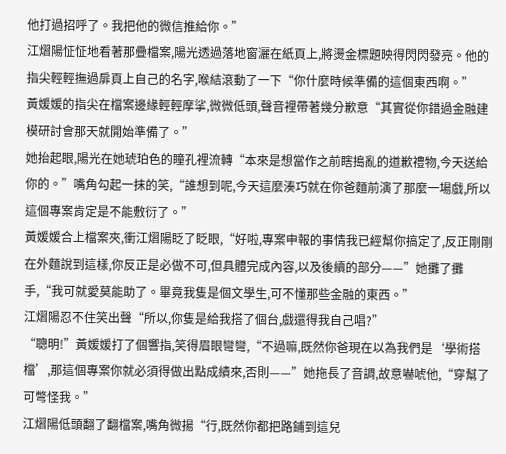他打過招呼了。我把他的微信推給你。”
江熠陽怔怔地看著那疊檔案,陽光透過落地窗灑在紙頁上,將燙金標題映得閃閃發亮。他的指尖輕輕撫過扉頁上自己的名字,喉結滾動了一下“你什麼時候準備的這個東西啊。”
黃媛媛的指尖在檔案邊緣輕輕摩挲,微微低頭,聲音裡帶著幾分歉意“其實從你錯過金融建模研討會那天就開始準備了。”
她抬起眼,陽光在她琥珀色的瞳孔裡流轉“本來是想當作之前瞎搗亂的道歉禮物,今天送給你的。”嘴角勾起一抹的笑,“誰想到呢,今天這麼湊巧就在你爸麵前演了那麼一場戲,所以這個專案肯定是不能敷衍了。”
黃媛媛合上檔案夾,衝江熠陽眨了眨眼,“好啦,專案申報的事情我已經幫你搞定了,反正剛剛在外麵說到這樣,你反正是必做不可,但具體完成內容,以及後續的部分——”她攤了攤手,“我可就愛莫能助了。畢竟我隻是個文學生,可不懂那些金融的東西。”
江熠陽忍不住笑出聲“所以,你隻是給我搭了個台,戲還得我自己唱?”
“聰明!”黃媛媛打了個響指,笑得眉眼彎彎,“不過嘛,既然你爸現在以為我們是‘學術搭檔’,那這個專案你就必須得做出點成績來,否則——”她拖長了音調,故意嚇唬他,“穿幫了可彆怪我。”
江熠陽低頭翻了翻檔案,嘴角微揚“行,既然你都把路鋪到這兒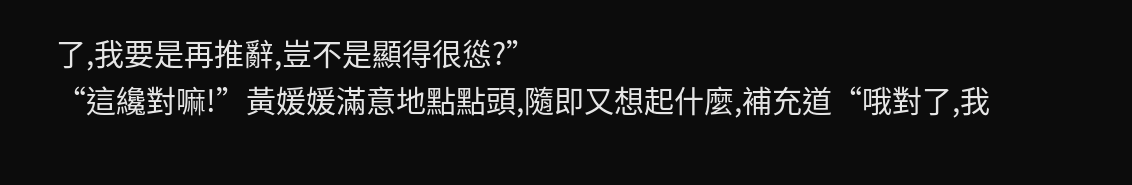了,我要是再推辭,豈不是顯得很慫?”
“這纔對嘛!”黃媛媛滿意地點點頭,隨即又想起什麼,補充道“哦對了,我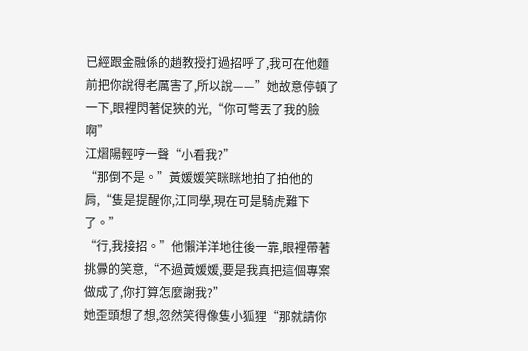已經跟金融係的趙教授打過招呼了,我可在他麵前把你說得老厲害了,所以說——”她故意停頓了一下,眼裡閃著促狹的光,“你可彆丟了我的臉啊”
江熠陽輕哼一聲“小看我?”
“那倒不是。”黃媛媛笑眯眯地拍了拍他的肩,“隻是提醒你,江同學,現在可是騎虎難下了。”
“行,我接招。”他懶洋洋地往後一靠,眼裡帶著挑釁的笑意,“不過黃媛媛,要是我真把這個專案做成了,你打算怎麼謝我?”
她歪頭想了想,忽然笑得像隻小狐狸“那就請你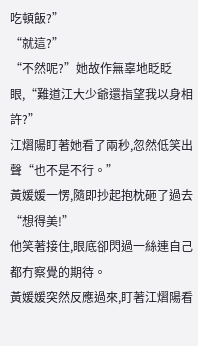吃頓飯?”
“就這?”
“不然呢?”她故作無辜地眨眨眼,“難道江大少爺還指望我以身相許?”
江熠陽盯著她看了兩秒,忽然低笑出聲“也不是不行。”
黃媛媛一愣,隨即抄起抱枕砸了過去“想得美!”
他笑著接住,眼底卻閃過一絲連自己都冇察覺的期待。
黃媛媛突然反應過來,盯著江熠陽看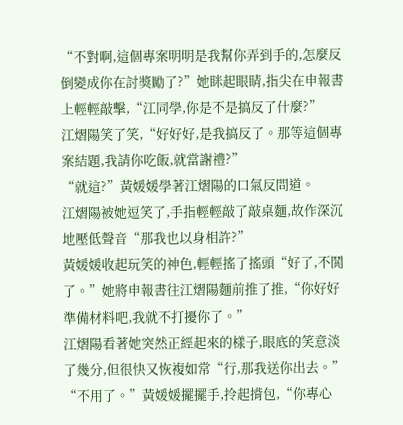“不對啊,這個專案明明是我幫你弄到手的,怎麼反倒變成你在討獎勵了?”她眯起眼睛,指尖在申報書上輕輕敲擊,“江同學,你是不是搞反了什麼?”
江熠陽笑了笑,“好好好,是我搞反了。那等這個專案結題,我請你吃飯,就當謝禮?”
“就這?”黃媛媛學著江熠陽的口氣反問道。
江熠陽被她逗笑了,手指輕輕敲了敲桌麵,故作深沉地壓低聲音“那我也以身相許?”
黃媛媛收起玩笑的神色,輕輕搖了搖頭“好了,不鬨了。”她將申報書往江熠陽麵前推了推,“你好好準備材料吧,我就不打擾你了。”
江熠陽看著她突然正經起來的樣子,眼底的笑意淡了幾分,但很快又恢複如常“行,那我送你出去。”
“不用了。”黃媛媛擺擺手,拎起揹包,“你專心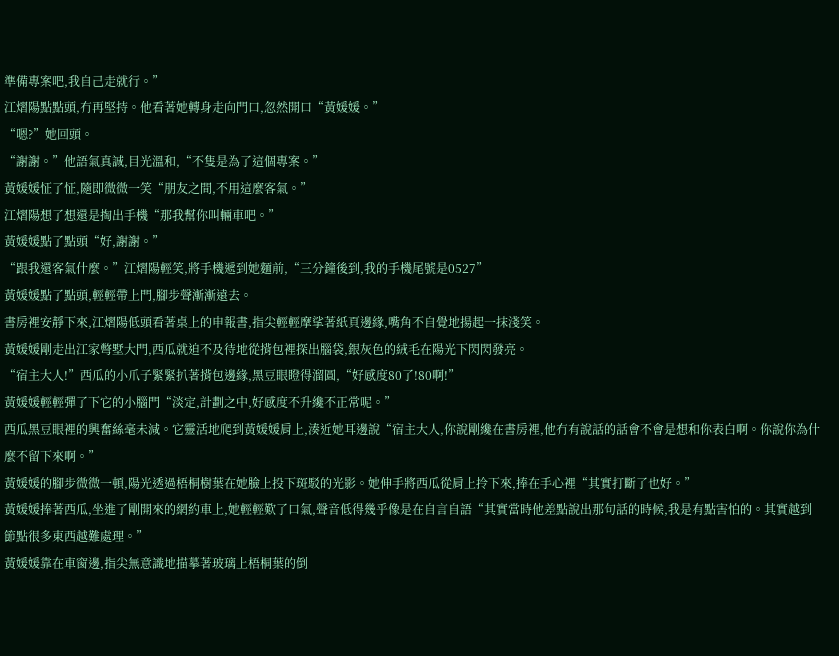準備專案吧,我自己走就行。”
江熠陽點點頭,冇再堅持。他看著她轉身走向門口,忽然開口“黃媛媛。”
“嗯?”她回頭。
“謝謝。”他語氣真誠,目光溫和,“不隻是為了這個專案。”
黃媛媛怔了怔,隨即微微一笑“朋友之間,不用這麼客氣。”
江熠陽想了想還是掏出手機“那我幫你叫輛車吧。”
黃媛媛點了點頭“好,謝謝。”
“跟我還客氣什麼。”江熠陽輕笑,將手機遞到她麵前,“三分鐘後到,我的手機尾號是0527”
黃媛媛點了點頭,輕輕帶上門,腳步聲漸漸遠去。
書房裡安靜下來,江熠陽低頭看著桌上的申報書,指尖輕輕摩挲著紙頁邊緣,嘴角不自覺地揚起一抹淺笑。
黃媛媛剛走出江家彆墅大門,西瓜就迫不及待地從揹包裡探出腦袋,銀灰色的絨毛在陽光下閃閃發亮。
“宿主大人!”西瓜的小爪子緊緊扒著揹包邊緣,黑豆眼瞪得溜圓,“好感度80了!80啊!”
黃媛媛輕輕彈了下它的小腦門“淡定,計劃之中,好感度不升纔不正常呢。”
西瓜黑豆眼裡的興奮絲毫未減。它靈活地爬到黃媛媛肩上,湊近她耳邊說“宿主大人,你說剛纔在書房裡,他冇有說話的話會不會是想和你表白啊。你說你為什麼不留下來啊。”
黃媛媛的腳步微微一頓,陽光透過梧桐樹葉在她臉上投下斑駁的光影。她伸手將西瓜從肩上拎下來,捧在手心裡“其實打斷了也好。”
黃媛媛捧著西瓜,坐進了剛開來的網約車上,她輕輕歎了口氣,聲音低得幾乎像是在自言自語“其實當時他差點說出那句話的時候,我是有點害怕的。其實越到節點很多東西越難處理。”
黃媛媛靠在車窗邊,指尖無意識地描摹著玻璃上梧桐葉的倒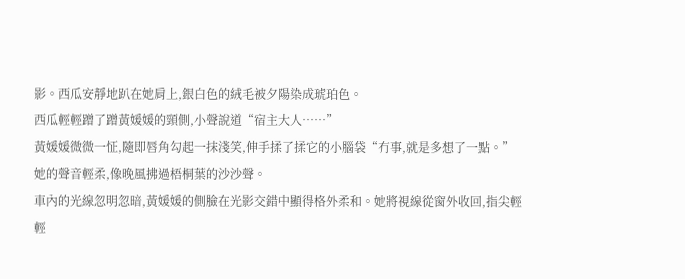影。西瓜安靜地趴在她肩上,銀白色的絨毛被夕陽染成琥珀色。
西瓜輕輕蹭了蹭黃媛媛的頸側,小聲說道“宿主大人……”
黃媛媛微微一怔,隨即唇角勾起一抹淺笑,伸手揉了揉它的小腦袋“冇事,就是多想了一點。”她的聲音輕柔,像晚風拂過梧桐葉的沙沙聲。
車內的光線忽明忽暗,黃媛媛的側臉在光影交錯中顯得格外柔和。她將視線從窗外收回,指尖輕輕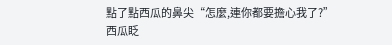點了點西瓜的鼻尖“怎麼,連你都要擔心我了?”
西瓜眨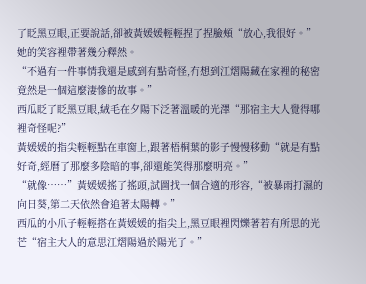了眨黑豆眼,正要說話,卻被黃媛媛輕輕捏了捏臉頰“放心,我很好。”她的笑容裡帶著幾分釋然。
“不過有一件事情我還是感到有點奇怪,冇想到江熠陽藏在家裡的秘密竟然是一個這麼淒慘的故事。”
西瓜眨了眨黑豆眼,絨毛在夕陽下泛著溫暖的光澤“那宿主大人覺得哪裡奇怪呢?”
黃媛媛的指尖輕輕點在車窗上,跟著梧桐葉的影子慢慢移動“就是有點好奇,經曆了那麼多陰暗的事,卻還能笑得那麼明亮。”
“就像……”黃媛媛搖了搖頭,試圖找一個合適的形容,“被暴雨打濕的向日葵,第二天依然會追著太陽轉。”
西瓜的小爪子輕輕搭在黃媛媛的指尖上,黑豆眼裡閃爍著若有所思的光芒“宿主大人的意思江熠陽過於陽光了。”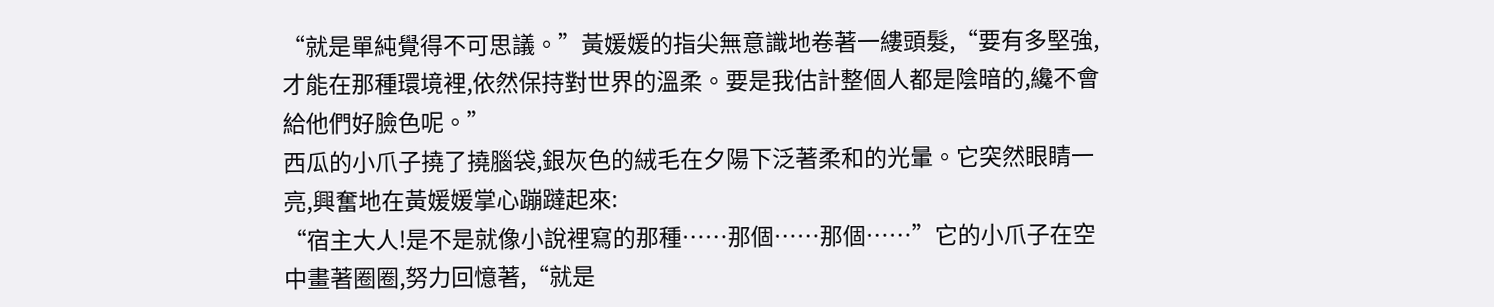“就是單純覺得不可思議。”黃媛媛的指尖無意識地卷著一縷頭髮,“要有多堅強,才能在那種環境裡,依然保持對世界的溫柔。要是我估計整個人都是陰暗的,纔不會給他們好臉色呢。”
西瓜的小爪子撓了撓腦袋,銀灰色的絨毛在夕陽下泛著柔和的光暈。它突然眼睛一亮,興奮地在黃媛媛掌心蹦躂起來:
“宿主大人!是不是就像小說裡寫的那種……那個……那個……”它的小爪子在空中畫著圈圈,努力回憶著,“就是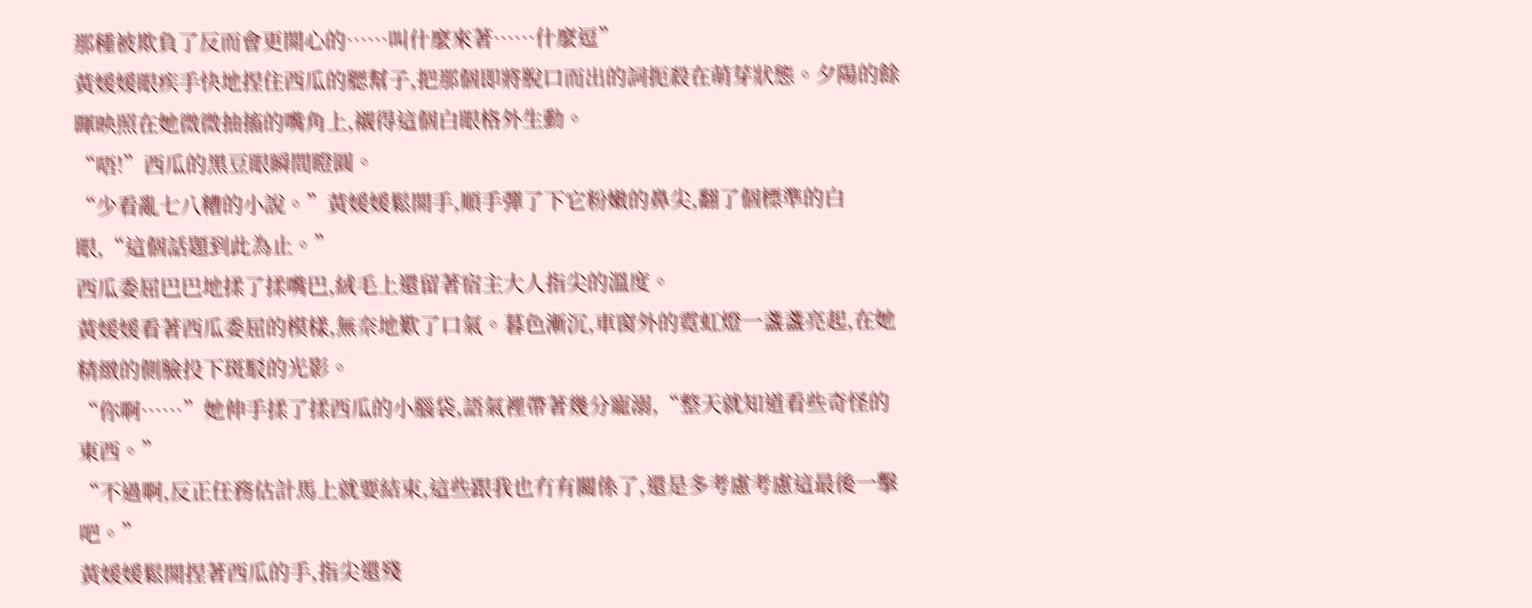那種被欺負了反而會更開心的……叫什麼來著……什麼逗”
黃媛媛眼疾手快地捏住西瓜的腮幫子,把那個即將脫口而出的詞扼殺在萌芽狀態。夕陽的餘暉映照在她微微抽搐的嘴角上,襯得這個白眼格外生動。
“唔!”西瓜的黑豆眼瞬間瞪圓。
“少看亂七八糟的小說。”黃媛媛鬆開手,順手彈了下它粉嫩的鼻尖,翻了個標準的白眼,“這個話題到此為止。”
西瓜委屈巴巴地揉了揉嘴巴,絨毛上還留著宿主大人指尖的溫度。
黃媛媛看著西瓜委屈的模樣,無奈地歎了口氣。暮色漸沉,車窗外的霓虹燈一盞盞亮起,在她精緻的側臉投下斑駁的光影。
“你啊……”她伸手揉了揉西瓜的小腦袋,語氣裡帶著幾分寵溺,“整天就知道看些奇怪的東西。”
“不過啊,反正任務估計馬上就要結束,這些跟我也冇有關係了,還是多考慮考慮這最後一擊吧。”
黃媛媛鬆開捏著西瓜的手,指尖還殘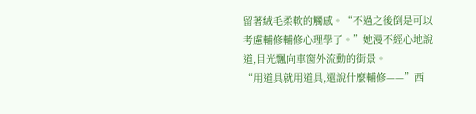留著絨毛柔軟的觸感。“不過之後倒是可以考慮輔修輔修心理學了。”她漫不經心地說道,目光飄向車窗外流動的街景。
“用道具就用道具,還說什麼輔修——”西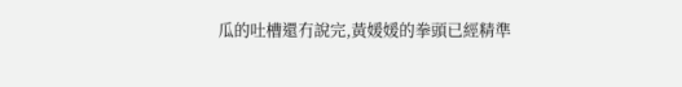瓜的吐槽還冇說完,黃媛媛的拳頭已經精準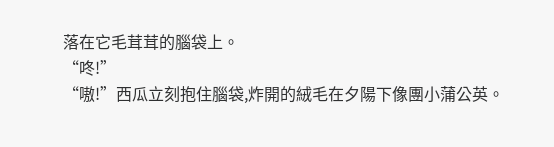落在它毛茸茸的腦袋上。
“咚!”
“嗷!”西瓜立刻抱住腦袋,炸開的絨毛在夕陽下像團小蒲公英。